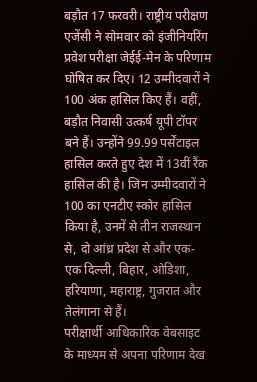बड़ौत 17 फरवरी। राष्ट्रीय परीक्षण एजेंसी ने सोमवार को इंजीनियरिंग प्रवेश परीक्षा जेईई-मेन के परिणाम घोषित कर दिए। 12 उम्मीदवारों ने 100 अंक हासिल किए हैं। वहीं, बड़ौत निवासी उत्कर्ष यूपी टॉपर बने हैं। उन्होंने 99.99 पर्सेंटाइल हासिल करते हुए देश में 13वीं रैंक हासिल की है। जिन उम्मीदवारों ने 100 का एनटीए स्कोर हासिल किया है, उनमें से तीन राजस्थान से, दो आंध्र प्रदेश से और एक-एक दिल्ली, बिहार, ओडिशा, हरियाणा, महाराष्ट्र, गुजरात और तेलंगाना से हैं।
परीक्षार्थी आधिकारिक वेबसाइट के माध्यम से अपना परिणाम देख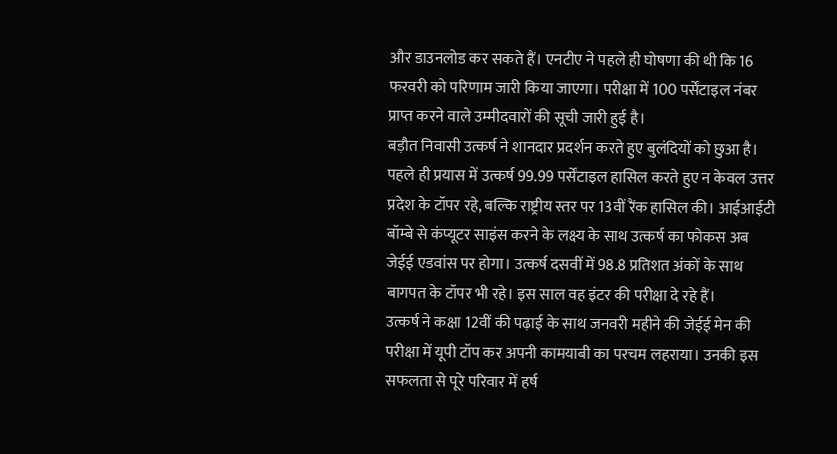और डाउनलोड कर सकते हैं। एनटीए ने पहले ही घोषणा की थी कि 16 फरवरी को परिणाम जारी किया जाएगा। परीक्षा में 100 पर्सेंटाइल नंबर प्राप्त करने वाले उम्मीदवारों की सूची जारी हुई है।
बड़ौत निवासी उत्कर्ष ने शानदार प्रदर्शन करते हुए बुलंदियों को छुआ है। पहले ही प्रयास में उत्कर्ष 99.99 पर्सेंटाइल हासिल करते हुए न केवल उत्तर प्रदेश के टॉपर रहे, बल्कि राष्ट्रीय स्तर पर 13वीं रैंक हासिल की। आईआईटी बॉम्बे से कंप्यूटर साइंस करने के लक्ष्य के साथ उत्कर्ष का फोकस अब जेईई एडवांस पर होगा। उत्कर्ष दसवीं में 98.8 प्रतिशत अंकों के साथ बागपत के टॉपर भी रहे। इस साल वह इंटर की परीक्षा दे रहे हैं।
उत्कर्ष ने कक्षा 12वीं की पढ़ाई के साथ जनवरी महीने की जेईई मेन की परीक्षा में यूपी टॉप कर अपनी कामयाबी का परचम लहराया। उनकी इस सफलता से पूरे परिवार में हर्ष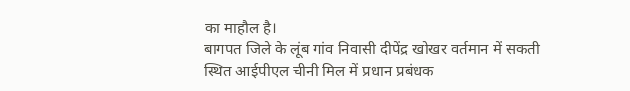का माहौल है।
बागपत जिले के लूंब गांव निवासी दीपेंद्र खोखर वर्तमान में सकती स्थित आईपीएल चीनी मिल में प्रधान प्रबंधक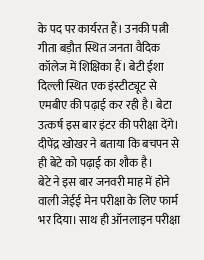के पद पर कार्यरत हैं। उनकी पत्नी गीता बड़ौत स्थित जनता वैदिक कॉलेज में शिक्षिका हैं। बेटी ईशा दिल्ली स्थित एक इंस्टीट्यूट से एमबीए की पढ़ाई कर रही है। बेटा उत्कर्ष इस बार इंटर की परीक्षा देंगे। दीपेंद्र खोखर ने बताया कि बचपन से ही बेटे को पढ़ाई का शौक है।
बेटे ने इस बार जनवरी माह में होने वाली जेईई मेन परीक्षा के लिए फार्म भर दिया। साथ ही ऑनलाइन परीक्षा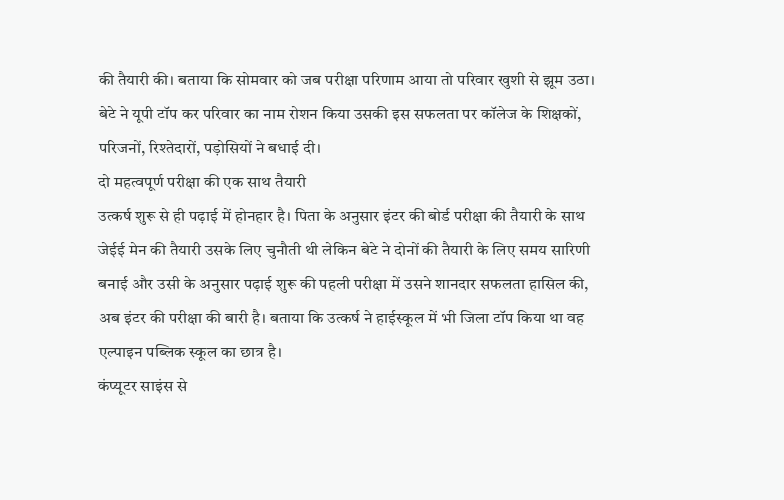की तैयारी की। बताया कि सोमवार को जब परीक्षा परिणाम आया तो परिवार खुशी से झूम उठा। बेटे ने यूपी टॉप कर परिवार का नाम रोशन किया उसकी इस सफलता पर कॉलेज के शिक्षकों, परिजनों, रिश्तेदारों, पड़ोसियों ने बधाई दी।
दो महत्वपूर्ण परीक्षा की एक साथ तैयारी
उत्कर्ष शुरू से ही पढ़ाई में होनहार है। पिता के अनुसार इंटर की बोर्ड परीक्षा की तैयारी के साथ जेईई मेन की तैयारी उसके लिए चुनौती थी लेकिन बेटे ने दोनों की तैयारी के लिए समय सारिणी बनाई और उसी के अनुसार पढ़ाई शुरू की पहली परीक्षा में उसने शानदार सफलता हासिल की, अब इंटर की परीक्षा की बारी है। बताया कि उत्कर्ष ने हाईस्कूल में भी जिला टॉप किया था वह एल्पाइन पब्लिक स्कूल का छात्र है।
कंप्यूटर साइंस से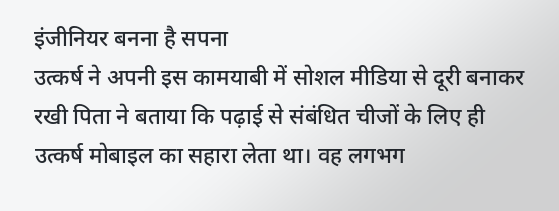इंजीनियर बनना है सपना
उत्कर्ष ने अपनी इस कामयाबी में सोशल मीडिया से दूरी बनाकर रखी पिता ने बताया कि पढ़ाई से संबंधित चीजों के लिए ही उत्कर्ष मोबाइल का सहारा लेता था। वह लगभग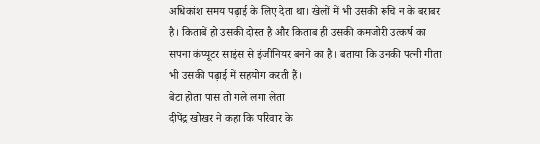अधिकांश समय पढ़ाई के लिए देता था। खेलों में भी उसकी रूचि न के बराबर है। किताबें हो उसकी दोस्त है और किताब ही उसकी कमजोरी उत्कर्ष का सपना कंप्यूटर साइंस से इंजीनियर बनने का है। बताया कि उनकी पत्नी गीता भी उसकी पढ़ाई में सहयोग करती हैं।
बेटा होता पास तो गले लगा लेता
दीपेंद्र खोखर ने कहा कि परिवार के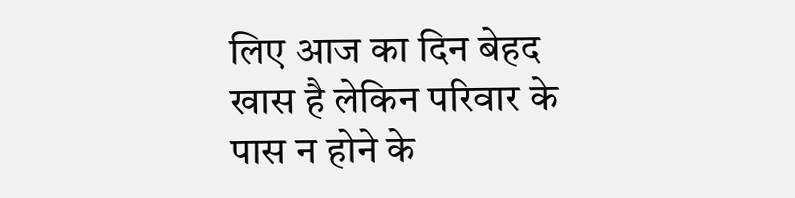लिए आज का दिन बेहद खास है लेकिन परिवार के पास न होने के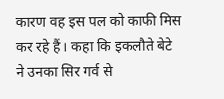कारण वह इस पल को काफी मिस कर रहे हैं। कहा कि इकलौते बेटे ने उनका सिर गर्व से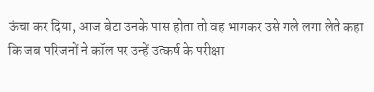ऊंचा कर दिया, आज बेटा उनके पास होता तो वह भागकर उसे गले लगा लेते कहा कि जब परिजनों ने कॉल पर उन्हें उत्कर्ष के परीक्षा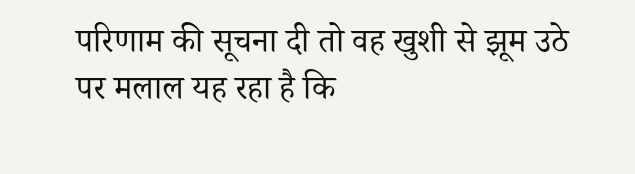परिणाम की सूचना दी तो वह खुशी से झूम उठे पर मलाल यह रहा है कि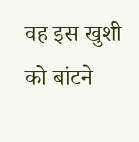वह इस खुशी को बांटने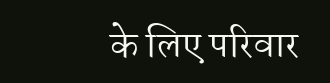के लिए परिवार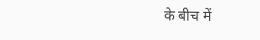के बीच में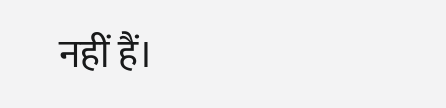नहीं हैं।